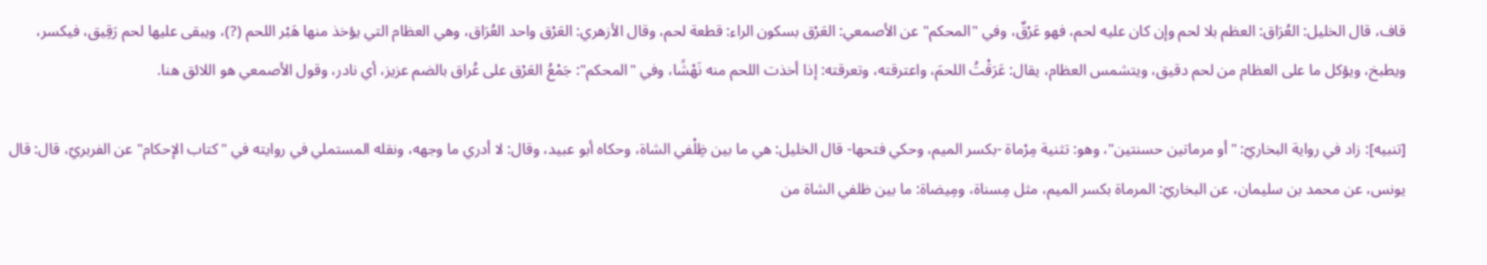قاف، قال الخليل: العُرَاق: العظم بلا لحم وإن كان عليه لحم، فهو عَرْقٌ، وفي "المحكم" عن الأصمعي: العَرْق بسكون الراء: قطعة لحم، وقال الأزهري: العَرْق واحد العُرَاق، وهي العظام التي يؤخذ منها هَبْر اللحم (?)، ويبقى عليها لحم رَقِيق، فيكسر، ويطبخ، ويؤكل ما على العظام من لحم دقيق، ويتشمس العظام، يقال: عَرَقْتُ اللحمَ، واعترقته، وتعرقته: إذا أخذت اللحم منه نَهْشًا، وفي "المحكم": جَمْعُ العَرْق على عُراق بالضم عزيز، أي نادر، وقول الأصمعي هو اللائق هنا.

[تنبيه]: زاد في رواية البخاريّ: "أو مرماتين حسنتين"، وهو: تثنية مِرْماة -بكسر الميم، وحكي فتحها- قال الخليل: هي ما بين ظِلْفي الشاة، وحكاه أبو عبيد، وقال: لا أدري ما وجهه، ونقله المستملي في روايته في "كتاب الإحكام" عن الفربريّ، قال: قال يونس، عن محمد بن سليمان، عن البخاريّ: المرماة بكسر الميم، مثل مِسناة، ومِيضاة: ما بين ظلفي الشاة من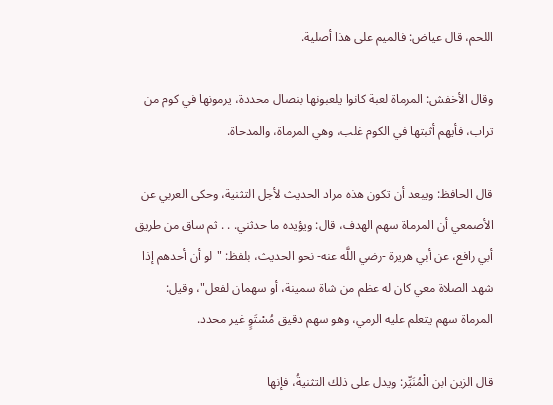اللحم، قال عياض: فالميم على هذا أصلية.

وقال الأخفش: المرماة لعبة كانوا يلعبونها بنصال محددة، يرمونها في كوم من تراب، فأيهم أثبتها في الكوم غلب، وهي المرماة، والمدحاة.

قال الحافظ: ويبعد أن تكون هذه مراد الحديث لأجل التثنية، وحكى العربي عن الأصمعي أن المرماة سهم الهدف، قال: ويؤيده ما حدثني. . . ثم ساق من طريق أبي رافع، عن أبي هريرة -رضي اللَّه عنه- نحو الحديث، بلفظ: "لو أن أحدهم إذا شهد الصلاة معي كان له عظم من شاة سمينة، أو سهمان لفعل"، وقيل: المرماة سهم يتعلم عليه الرمي، وهو سهم دقيق مُسْتَوٍ غير محدد.

قال الزين ابن الْمُنَيِّر: ويدل على ذلك التثنيةُ، فإنها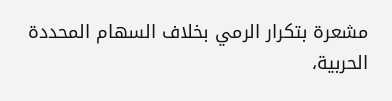مشعرة بتكرار الرمي بخلاف السهام المحددة الحربية،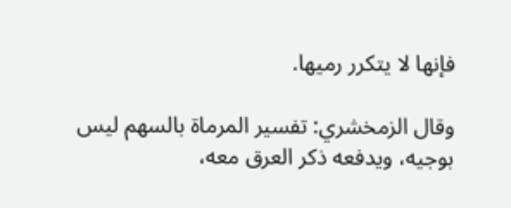فإنها لا يتكرر رميها.

وقال الزمخشري: تفسير المرماة بالسهم ليس بوجيه، ويدفعه ذكر العرق معه،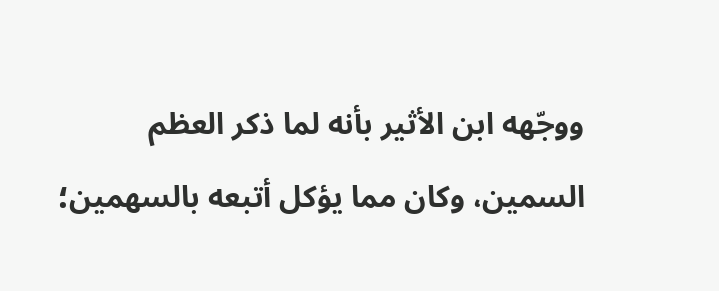ووجّهه ابن الأثير بأنه لما ذكر العظم السمين، وكان مما يؤكل أتبعه بالسهمين؛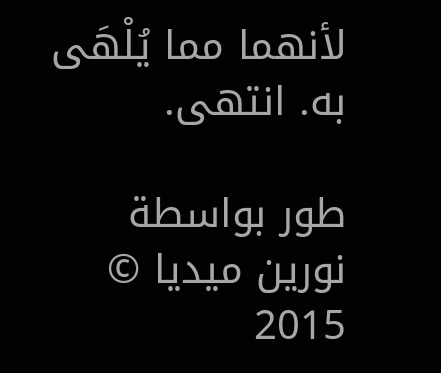لأنهما مما يُلْهَى به. انتهى.

طور بواسطة نورين ميديا © 2015